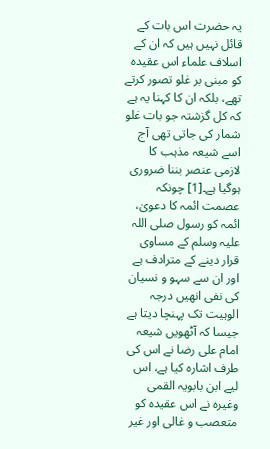یہ حضرت اس بات کے قائل نہیں ہیں کہ ان کے اسلاف علماء اس عقیدہ کو مبنی بر غلو تصور کرتے تھے، بلکہ ان کا کہنا یہ ہے کہ کل گزشتہ جو بات غلو شمار کی جاتی تھی آج اسے شیعہ مذہب کا لازمی عنصر بننا ضروری ہوگیا ہے۔[1] چونکہ عصمت ائمہ کا دعویٰ، ائمہ کو رسول صلی اللہ علیہ وسلم کے مساوی قرار دینے کے مترادف ہے اور ان سے سہو و نسیان کی نفی انھیں درجہ الوہیت تک پہنچا دیتا ہے جیسا کہ آٹھویں شیعہ امام علی رضا نے اس کی طرف اشارہ کیا ہے، اس لیے ابن بابویہ القمی وغیرہ نے اس عقیدہ کو متعصب و غالی اور غیر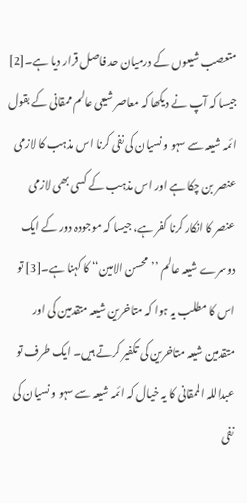متعصب شیعوں کے درمیان حد فاصل قرار دیا ہے۔[2] جیسا کہ آپ نے دیکھا کہ معاصر شیعی عالم ممقانی کے بقول ائمہ شیعہ سے سہو و نسیان کی نفی کرنا اس مذہب کا لازمی عنصر بن چکا ہے اور اس مذہب کے کسی بھی لازمی عنصر کا انکار کرنا کفر ہے، جیسا کہ موجودہ دور کے ایک دوسرے شیعہ عالم ’’محسن الامین‘‘ کا کہنا ہے۔[3] تو اس کا مطلب یہ ہوا کہ متاخرین شیعہ متقدمین کی اور متقدمین شیعہ متاخرین کی تکفیر کرتے ہیں۔ ایک طرف تو عبداللہ الممقانی کا یہ خیال کہ ائمہ شیعہ سے سہو و نسیان کی نفی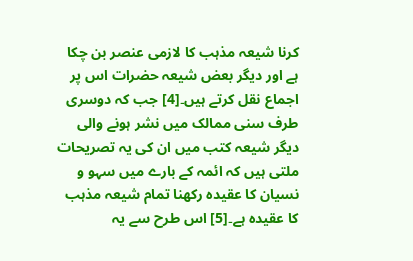کرنا شیعہ مذہب کا لازمی عنصر بن چکا ہے اور دیگر بعض شیعہ حضرات اس پر اجماع نقل کرتے ہیں۔[4] جب کہ دوسری طرف سنی ممالک میں نشر ہونے والی دیگر شیعہ کتب میں ان کی یہ تصریحات ملتی ہیں کہ ائمہ کے بارے میں سہو و نسیان کا عقیدہ رکھنا تمام شیعہ مذہب کا عقیدہ ہے۔[5] اس طرح سے یہ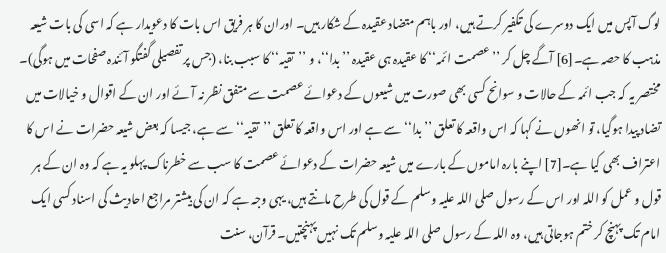لوگ آپس میں ایک دوسرے کی تکفیر کرتے ہیں، اور باہم متضاد عقیدہ کے شکار ہیں۔ اوران کا ہر فریق اس بات کا دعویدار ہے کہ اسی کی بات شیعہ مذہب کا حصہ ہے۔[6] آگے چل کر ’’عصمت ائمہ‘‘ کا عقیدہ ہی عقیدہ ’’بدا‘‘، و ’’تقیہ‘‘ کا سبب بنا، (جس پر تفصیلی گفتگو آئندہ صفحات میں ہوگی)۔ مختصر یہ کہ جب ائمہ کے حالات و سوانح کسی بھی صورت میں شیعوں کے دعوائے عصمت سے متفق نظر نہ آئے اور ان کے اقوال و خیالات میں تضاد پیدا ہوگیا، تو انھوں نے کہا کہ اس واقعہ کا تعلق ’’بدا‘‘ سے ہے اور اس واقعہ کا تعلق ’’تقیہ‘‘ سے ہے، جیسا کہ بعض شیعہ حضرات نے اس کا اعتراف بھی کیا ہے۔[7] اپنے بارہ اماموں کے بارے میں شیعہ حضرات کے دعوائے عصمت کا سب سے خطرناک پہلو یہ ہے کہ وہ ان کے ہر قول و عمل کو اللہ اور اس کے رسول صلی اللہ علیہ وسلم کے قول کی طرح مانتے ہیں، یہی وجہ ہے کہ ان کی بیشتر مراجع احادیث کی اسناد کسی ایک امام تک پہنچ کر ختم ہوجاتی ہیں، وہ اللہ کے رسول صلی اللہ علیہ وسلم تک نہیں پہنچتیں۔ قرآن، سنت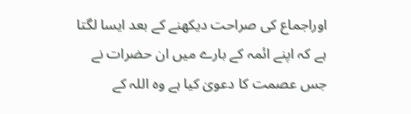اوراجماع کی صراحت دیکھنے کے بعد ایسا لگتا ہے کہ اپنے ائمہ کے بارے میں ان حضرات نے جس عصمت کا دعویٰ کیا ہے وہ اللہ کے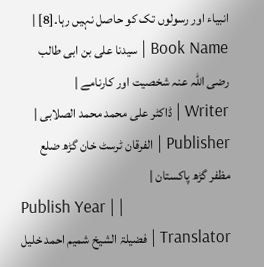انبیاء اور رسولوں تک کو حاصل نہیں رہا۔[8] |
Book Name | سیدنا علی بن ابی طالب رضی اللہ عنہ شخصیت اور کارنامے |
Writer | ڈاکٹر علی محمد محمد الصلابی |
Publisher | الفرقان ٹرسٹ خان گڑھ ضلع مظفر گڑھ پاکستان |
Publish Year | |
Translator | فضیلۃ الشیخ شمیم احمد خلیل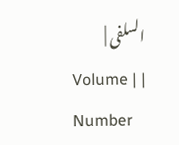السلفی |
Volume | |
Number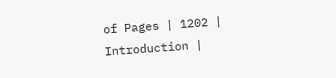of Pages | 1202 |
Introduction |